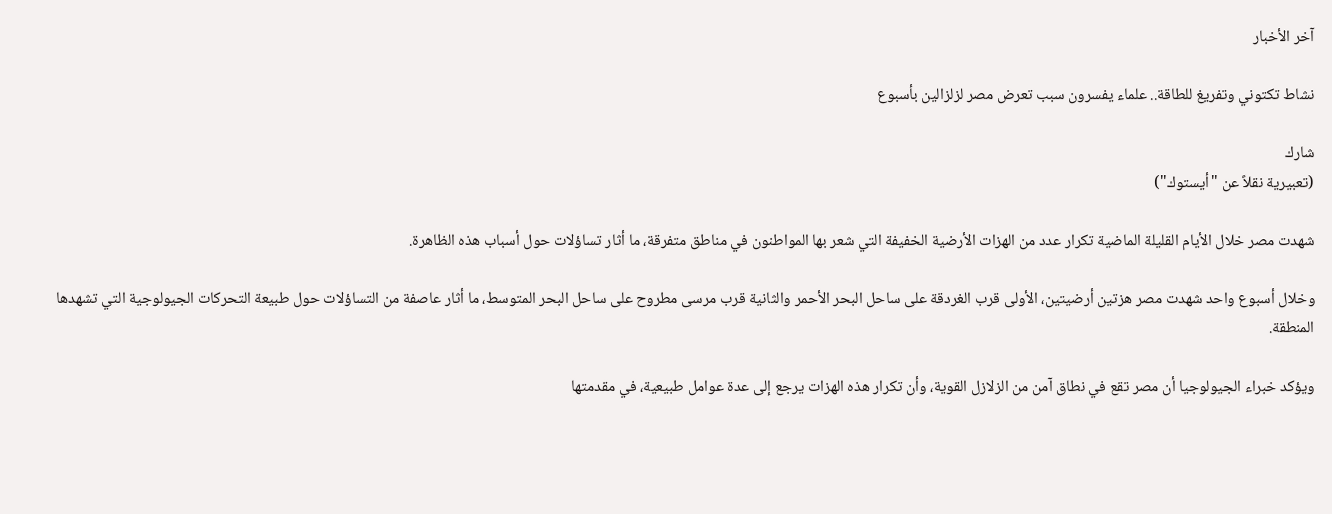آخر الأخبار

نشاط تكتوني وتفريغ للطاقة.. علماء يفسرون سبب تعرض مصر لزلزالين بأسبوع

شارك
(تعبيرية نقلاً عن "أيستوك")

شهدت مصر خلال الأيام القليلة الماضية تكرار عدد من الهزات الأرضية الخفيفة التي شعر بها المواطنون في مناطق متفرقة، ما أثار تساؤلات حول أسباب هذه الظاهرة.

وخلال أسبوع واحد شهدت مصر هزتين أرضيتين، الأولى قرب الغردقة على ساحل البحر الأحمر والثانية قرب مرسى مطروح على ساحل البحر المتوسط، ما أثار عاصفة من التساؤلات حول طبيعة التحركات الجيولوجية التي تشهدها المنطقة.

ويؤكد خبراء الجيولوجيا أن مصر تقع في نطاق آمن من الزلازل القوية، وأن تكرار هذه الهزات يرجع إلى عدة عوامل طبيعية، في مقدمتها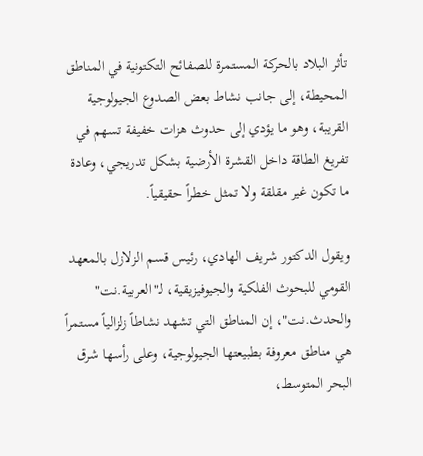تأثر البلاد بالحركة المستمرة للصفائح التكتونية في المناطق المحيطة، إلى جانب نشاط بعض الصدوع الجيولوجية القريبة، وهو ما يؤدي إلى حدوث هزات خفيفة تسهم في تفريغ الطاقة داخل القشرة الأرضية بشكل تدريجي، وعادة ما تكون غير مقلقة ولا تمثل خطراً حقيقياً.

ويقول الدكتور شريف الهادي، رئيس قسم الزلازل بالمعهد القومي للبحوث الفلكية والجيوفيزيقية، لـ"العربية.نت" والحدث.نت"، إن المناطق التي تشهد نشاطاً زلزالياً مستمراً هي مناطق معروفة بطبيعتها الجيولوجية، وعلى رأسها شرق البحر المتوسط،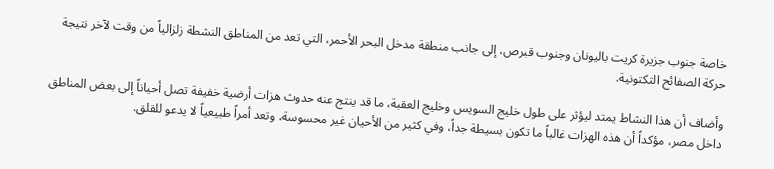خاصة جنوب جزيرة كريت باليونان وجنوب قبرص، إلى جانب منطقة مدخل البحر الأحمر، التي تعد من المناطق النشطة زلزالياً من وقت لآخر نتيجة حركة الصفائح التكتونية.

وأضاف أن هذا النشاط يمتد ليؤثر على طول خليج السويس وخليج العقبة، ما قد ينتج عنه حدوث هزات أرضية خفيفة تصل أحياناً إلى بعض المناطق داخل مصر، مؤكداً أن هذه الهزات غالباً ما تكون بسيطة جداً، وفي كثير من الأحيان غير محسوسة، وتعد أمراً طبيعياً لا يدعو للقلق.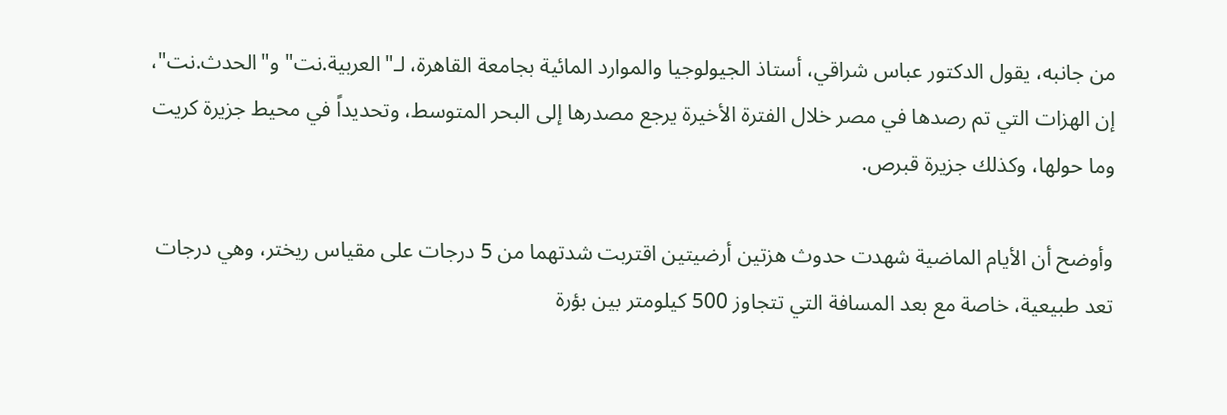من جانبه، يقول الدكتور عباس شراقي، أستاذ الجيولوجيا والموارد المائية بجامعة القاهرة، لـ"العربية.نت" و"الحدث.نت"، إن الهزات التي تم رصدها في مصر خلال الفترة الأخيرة يرجع مصدرها إلى البحر المتوسط، وتحديداً في محيط جزيرة كريت وما حولها، وكذلك جزيرة قبرص.

وأوضح أن الأيام الماضية شهدت حدوث هزتين أرضيتين اقتربت شدتهما من 5 درجات على مقياس ريختر، وهي درجات تعد طبيعية، خاصة مع بعد المسافة التي تتجاوز 500 كيلومتر بين بؤرة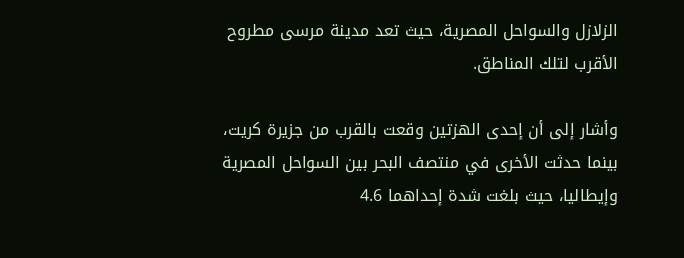الزلازل والسواحل المصرية، حيث تعد مدينة مرسى مطروح الأقرب لتلك المناطق.

وأشار إلى أن إحدى الهزتين وقعت بالقرب من جزيرة كريت، بينما حدثت الأخرى في منتصف البحر بين السواحل المصرية وإيطاليا، حيث بلغت شدة إحداهما 4.6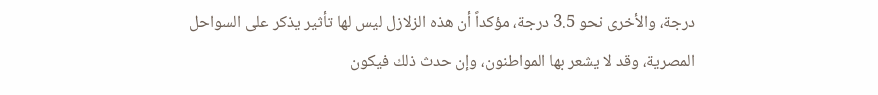درجة، والأخرى نحو 3.5 درجة، مؤكداً أن هذه الزلازل ليس لها تأثير يذكر على السواحل المصرية، وقد لا يشعر بها المواطنون، وإن حدث ذلك فيكون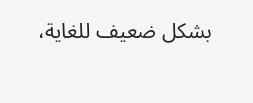بشكل ضعيف للغاية،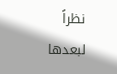نظراً لبعدها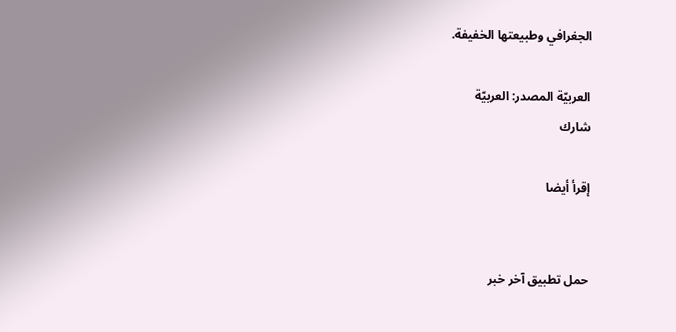الجغرافي وطبيعتها الخفيفة.

العربيّة المصدر: العربيّة
شارك

إقرأ أيضا


حمل تطبيق آخر خبر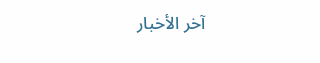آخر الأخبار